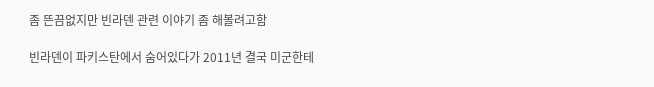좀 뜬끔없지만 빈라덴 관련 이야기 좀 해볼려고함

빈라덴이 파키스탄에서 숨어있다가 2011년 결국 미군한테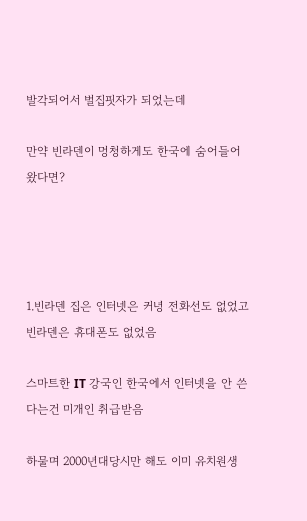발각되어서 벌집핏자가 되었는데

만약 빈라덴이 멍청하게도 한국에 숨어들어왔다면?




1.빈라덴 집은 인터넷은 커녕 전화선도 없었고 빈라덴은 휴대폰도 없었음

스마트한 IT 강국인 한국에서 인터넷을 안 쓴다는건 미개인 취급받음

하물며 2000년대당시만 해도 이미 유치원생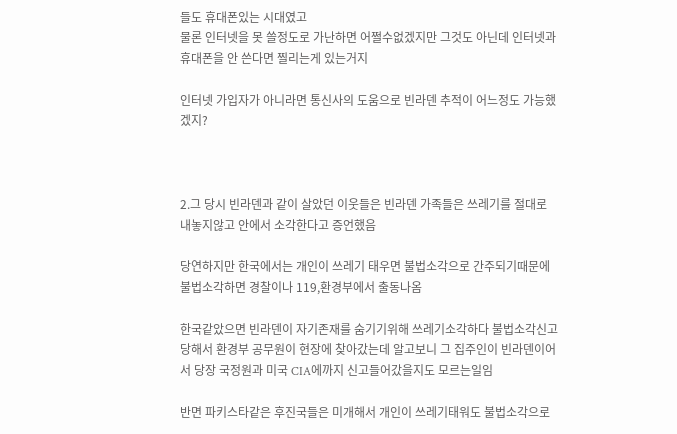들도 휴대폰있는 시대였고
물론 인터넷을 못 쓸정도로 가난하면 어쩔수없겠지만 그것도 아닌데 인터넷과 휴대폰을 안 쓴다면 찔리는게 있는거지

인터넷 가입자가 아니라면 통신사의 도움으로 빈라덴 추적이 어느정도 가능했겠지?



2.그 당시 빈라덴과 같이 살았던 이웃들은 빈라덴 가족들은 쓰레기를 절대로 내놓지않고 안에서 소각한다고 증언했음

당연하지만 한국에서는 개인이 쓰레기 태우면 불법소각으로 간주되기때문에 불법소각하면 경찰이나 119,환경부에서 출동나옴

한국같았으면 빈라덴이 자기존재를 숨기기위해 쓰레기소각하다 불법소각신고당해서 환경부 공무원이 현장에 찾아갔는데 알고보니 그 집주인이 빈라덴이어서 당장 국정원과 미국 CIA에까지 신고들어갔을지도 모르는일임

반면 파키스타같은 후진국들은 미개해서 개인이 쓰레기태워도 불법소각으로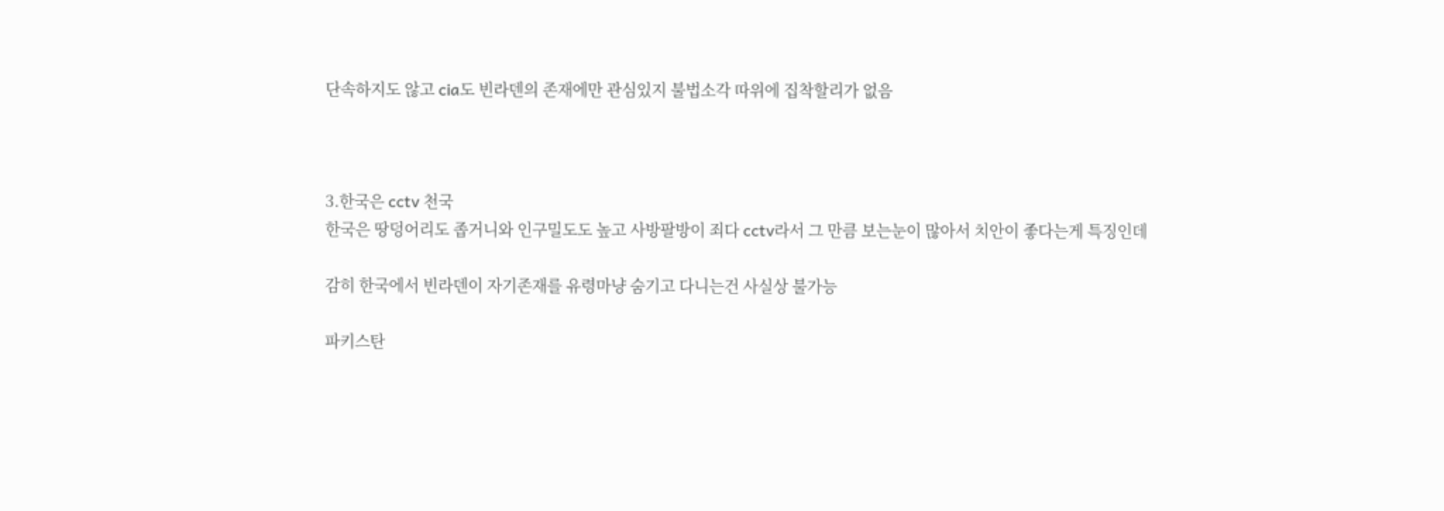단속하지도 않고 cia도 빈라덴의 존재에만 관심있지 불법소각 따위에 집착할리가 없음



3.한국은 cctv 천국
한국은 땅덩어리도 좁거니와 인구밀도도 높고 사방팔방이 죄다 cctv라서 그 만큼 보는눈이 많아서 치안이 좋다는게 특징인데

감히 한국에서 빈라덴이 자기존재를 유령마냥 숨기고 다니는건 사실상 불가능

파키스탄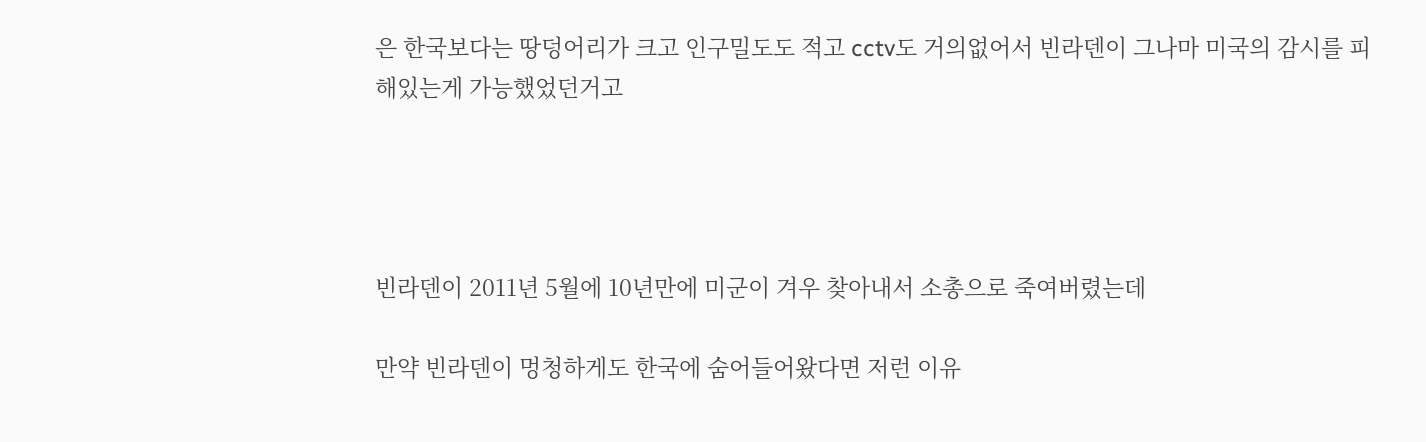은 한국보다는 땅덩어리가 크고 인구밀도도 적고 cctv도 거의없어서 빈라덴이 그나마 미국의 감시를 피해있는게 가능했었던거고




빈라덴이 2011년 5월에 10년만에 미군이 겨우 찾아내서 소총으로 죽여버렸는데

만약 빈라덴이 멍청하게도 한국에 숨어들어왔다면 저런 이유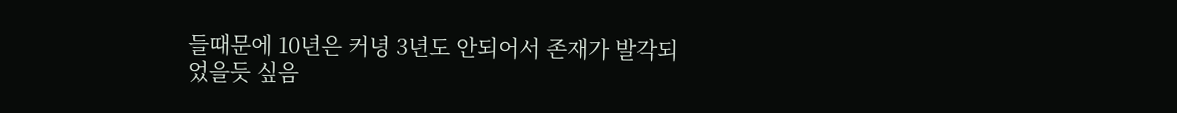들때문에 10년은 커녕 3년도 안되어서 존재가 발각되었을듯 싶음